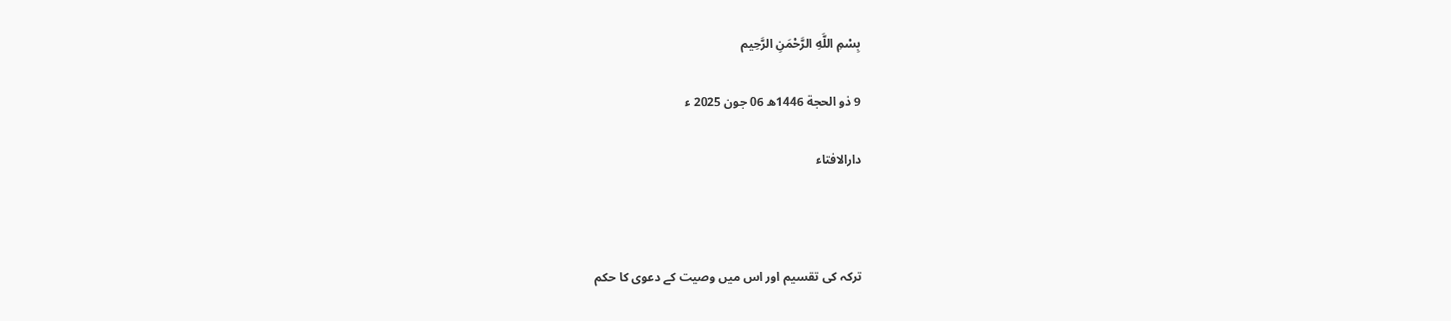بِسْمِ اللَّهِ الرَّحْمَنِ الرَّحِيم

9 ذو الحجة 1446ھ 06 جون 2025 ء

دارالافتاء



ترکہ کی تقسیم اور اس میں وصیت کے دعوی کا حکم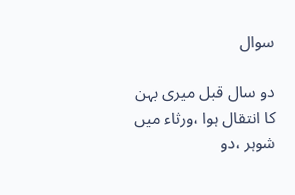سوال

دو سال قبل میری بہن کا انتقال ہوا ،ورثاء میں شوہر ،دو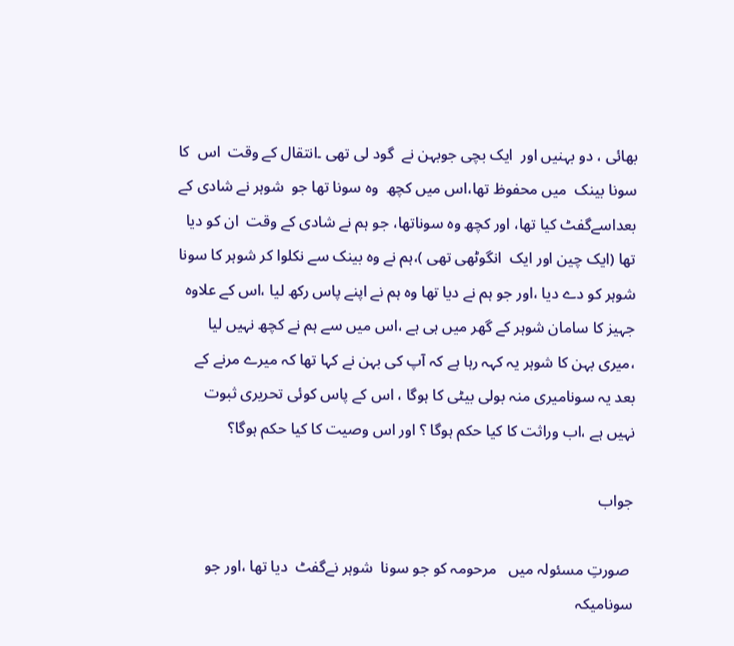بھائی ، دو بہنیں اور  ایک بچی جوبہن نے  گود لی تھی ۔انتقال کے وقت  اس  کا سونا بینک  میں محفوظ تھا،اس میں کچھ  وہ سونا تھا جو  شوہر نے شادی کے بعداسےگفٹ کیا تھا، اور کچھ وہ سوناتھا، جو ہم نے شادی کے وقت  ان کو دیا تھا (ایک چین اور ایک  انگوٹھی تھی )،ہم نے وہ بینک سے نکلوا کر شوہر کا سونا شوہر کو دے دیا ،اور جو ہم نے دیا تھا وہ ہم نے اپنے پاس رکھ لیا ،اس کے علاوہ جہیز کا سامان شوہر کے گھر میں ہی ہے ،اس میں سے ہم نے کچھ نہیں لیا ،میری بہن کا شوہر یہ کہہ رہا ہے کہ آپ کی بہن نے کہا تھا کہ میرے مرنے کے بعد یہ سونامیری منہ بولی بیٹی کا ہوگا ، اس کے پاس کوئی تحریری ثبوت نہیں ہے ،اب وراثت کا کیا حکم ہوگا ؟ اور اس وصیت کا کیا حکم ہوگا؟

جواب

 صورتِ مسئولہ میں   مرحومہ کو جو سونا  شوہر نےگفٹ  دیا تھا ،اور جو سونامیکہ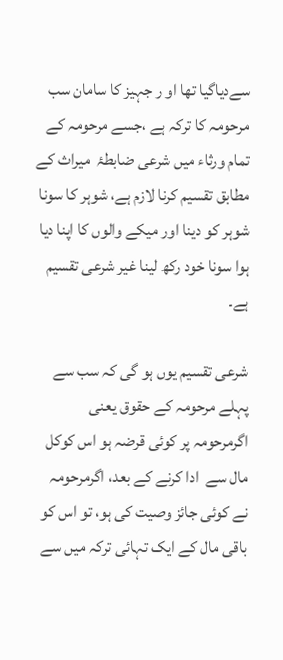سےدیاگیا تھا او ر جہیز کا سامان سب مرحومہ کا ترکہ ہے ،جسے مرحومہ کے تمام ورثاء میں شرعی ضابطۂ  میراث کے مطابق تقسیم کرنا لازم ہے، شوہر کا سونا شوہر کو دینا اور میکے والوں کا اپنا دیا ہوا سونا خود رکھ لینا غیر شرعی تقسیم ہے۔

شرعی تقسیم یوں ہو گی کہ سب سے پہلے مرحومہ کے حقوق یعنی  اگرمرحومہ پر کوئی قرضہ ہو اس کوکل مال سے  ادا کرنے کے بعد، اگرمرحومہ نے کوئی جائز وصیت کی ہو، تو اس کو باقی مال کے ایک تہائی ترکہ میں سے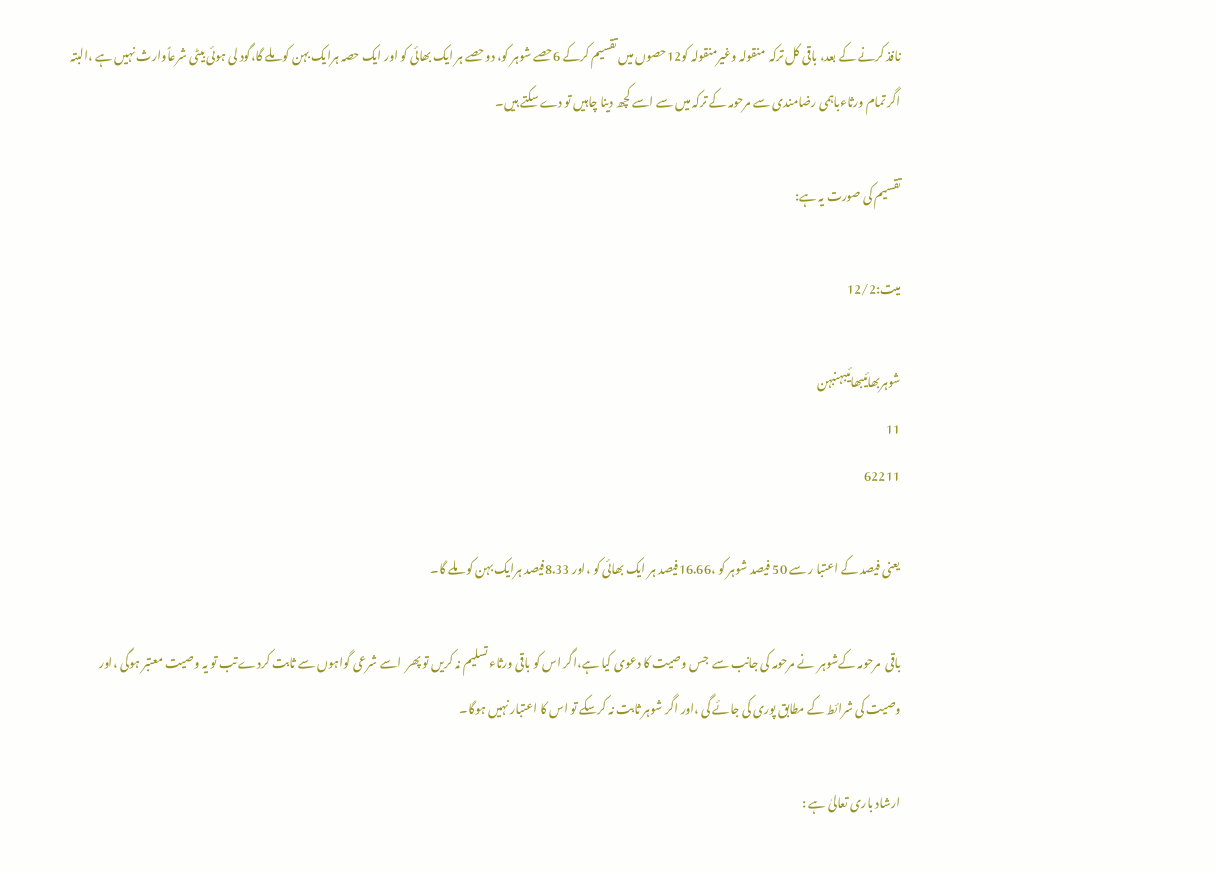نافذ کرنے کے بعد، باقی کل ترکہ  منقولہ وغیرمنقولہ کو12حصوں میں تقسیم کرکے 6حصے شوہر کو، دوحصے ہر ایک بھائی کو اور ایک حصہ ہرایک بہن کو ملے گا،گود لی ہوئی بیٹی شرعاًوارث نہیں ہے ،البتہ اگر تمام ورثاءباہمی رضامندی سے مرحومہ کے ترکہ میں سے اسے کچھ دینا چاہیں تو دے سکتے ہیں۔

تقسیم کی صورت یہ ہے:

میت:12/2

شوہربھائیبھائیبہنبہن
11
62211

یعنی فیصد کے اعتبا ر سے 50 فیصد شوہر کو ،16.66فیصد ہر ایک بھائی کو ،اور 8.33فیصد ہرایک بہن کو ملے گا۔

باقی  مرحومہ کےشوہر  نے مرحومہ کی جانب سے  جس وصیت کا دعوی کیا ہے،اگر اس کو باقی ورثاء تسلیم نہ کریں تو پھر  اسے شرعی گواہوں سے ثابت کردے تب تو یہ وصیت معتبر ہوگی ،اور وصیت کی شرائط کے مطابق پوری کی جائے گی ،اور اگر شوہر ثابت نہ کرسکے تو اس کا اعتبار نہیں ہوگا۔

ارشاد باری تعالیٰ ہے :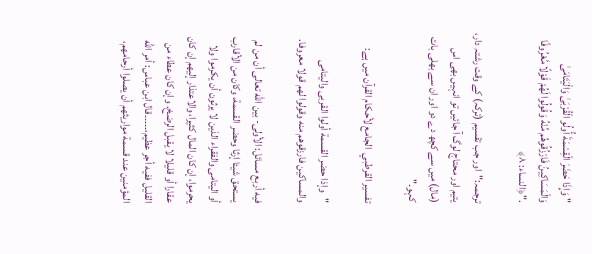" وَإِذَا حَضَرَ الْقِسْمَةَ أُولُو الْقُرْبَىٰ وَالْيَتَامَىٰ وَالْمَسَاكِينُ فَارْزُقُوهُم مِّنْهُ وَقُولُوا لَهُمْ قَوْلًا مَّعْرُوفًا ."﴿النساء: ٨﴾

ترجمہ:"اور جب تقسیم (ترکہ) کے وقت رشتہ دار، یتیم اور محتاج لوگ آ جائیں تو انہیں بھی اس (مال) میں سے کچھ دے دو اور ان سے بھلی بات کہو۔"

تفسير القرطبي  الجامع لأحكام القرآن میں ہے:

"وإذا حضر القسمة أولوا القربى واليتامى والمساكين فارزقوهم منه وقولوا لهم قولا معروفا.

فيه أربع مسائل: الأولى- بين الله تعالى أن من لم يستحق شيئا إرثا وحضر القسمة، وكان من الأقارب أو اليتامى والفقراء الذين لا يرثون أن يكرموا ولا يحرموا، إن كان المال كثيرا، والاعتذار إليهم إن كان عقارا أو قليلا لا يقبل الرضخ. وإن كان عطاء من القليل ففيه أجر عظيم،۔۔۔۔۔قال ابن عباس: أمر الله المؤمنين عند قسمة مواريثهم أن يصلوا أرحامهم،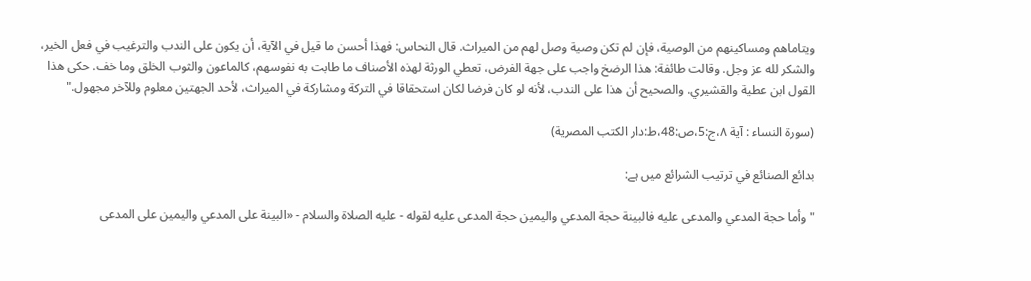ويتاماهم ومساكينهم من الوصية، فإن لم تكن وصية وصل لهم من الميراث. قال النحاس: فهذا أحسن ما قيل في الآية، أن يكون على الندب والترغيب في فعل الخير، والشكر لله عز وجل. وقالت طائفة: هذا الرضخ واجب على جهة الفرض، تعطي الورثة لهذه الأصناف ما طابت به نفوسهم، كالماعون والثوب الخلق وما خف. حكى هذا القول ابن عطية والقشيري. والصحيح أن هذا على الندب، لأنه لو كان فرضا لكان استحقاقا في التركة ومشاركة في الميراث، لأحد الجهتين معلوم وللآخر مجهول."

(سورة النساء : آية ٨،ج:5،ص:48،ط:دار الكتب المصرية)

بدائع الصنائع في ترتيب الشرائع میں ہے:

"وأما حجة المدعي والمدعى عليه فالبينة حجة المدعي واليمين حجة المدعى عليه لقوله - عليه الصلاة والسلام - «البينة على المدعي واليمين على المدعى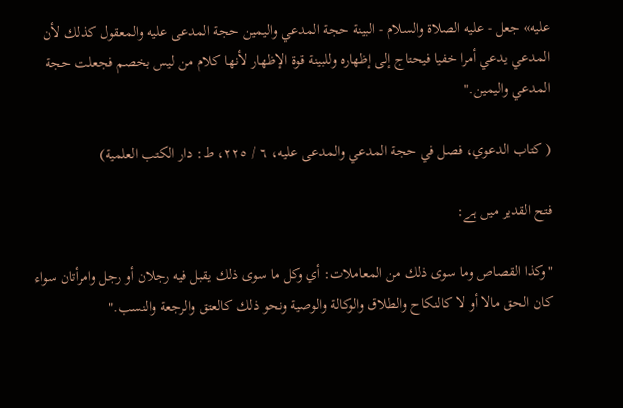عليه» جعل - عليه الصلاة والسلام - البينة حجة المدعي واليمين حجة المدعى عليه والمعقول كذلك لأن المدعي يدعي أمرا خفيا فيحتاج إلى إظهاره وللبينة قوة الإظهار لأنها كلام من ليس بخصم فجعلت حجة المدعي واليمين."

( كتاب الدعوي، فصل في حجة المدعي والمدعى عليه، ٦ / ٢٢٥، ط: دار الكتب العلمية)

فتح القدیر میں ہے:

"وكذا القصاص وما سوى ذلك من المعاملات: أي وكل ما سوى ذلك يقبل فيه رجلان أو رجل وامرأتان سواء كان الحق مالا أو لا كالنكاح والطلاق والوكالة والوصية ونحو ذلك كالعتق والرجعة والنسب."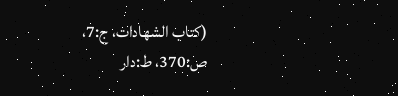(كتاب الشهادات، ج:7، ص:370، ط:دار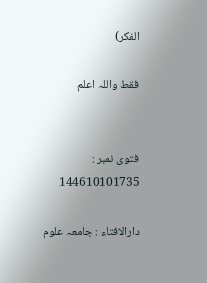الفكر)

فقط واللہ اعلم


فتوی نمبر : 144610101735

دارالافتاء : جامعہ علوم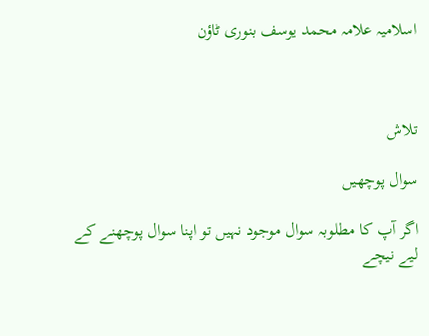اسلامیہ علامہ محمد یوسف بنوری ٹاؤن



تلاش

سوال پوچھیں

اگر آپ کا مطلوبہ سوال موجود نہیں تو اپنا سوال پوچھنے کے لیے نیچے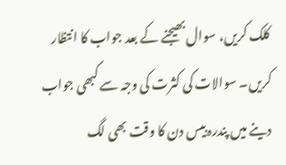کلک کریں، سوال بھیجنے کے بعد جواب کا انتظار کریں۔ سوالات کی کثرت کی وجہ سے کبھی جواب دینے میں پندرہ بیس دن کا وقت بھی لگ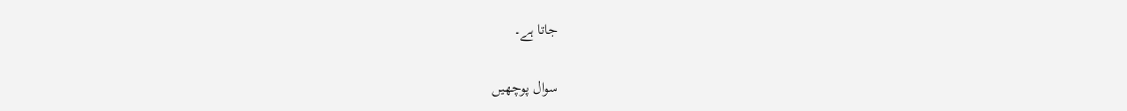جاتا ہے۔

سوال پوچھیں